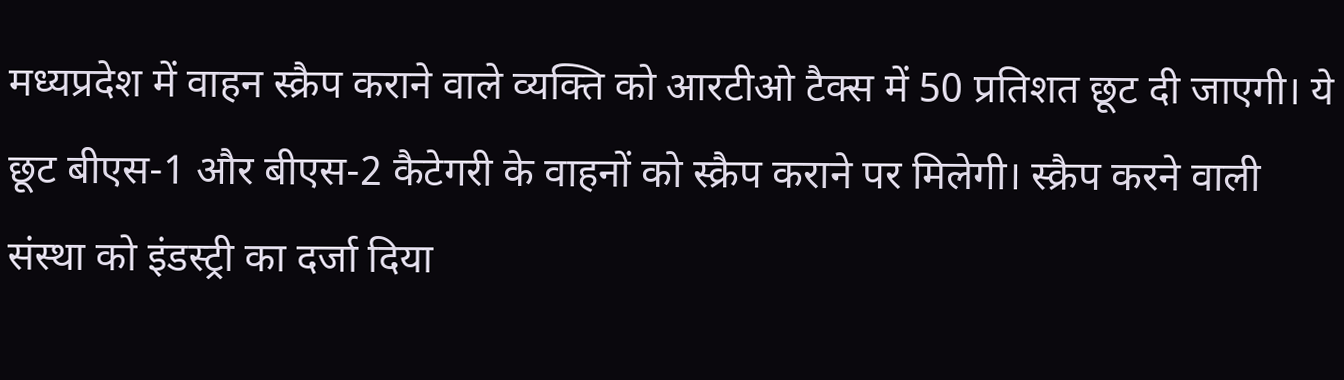मध्यप्रदेश में वाहन स्क्रैप कराने वाले व्यक्ति को आरटीओ टैक्स में 50 प्रतिशत छूट दी जाएगी। ये छूट बीएस-1 और बीएस-2 कैटेगरी के वाहनों को स्क्रैप कराने पर मिलेगी। स्क्रैप करने वाली संस्था को इंडस्ट्री का दर्जा दिया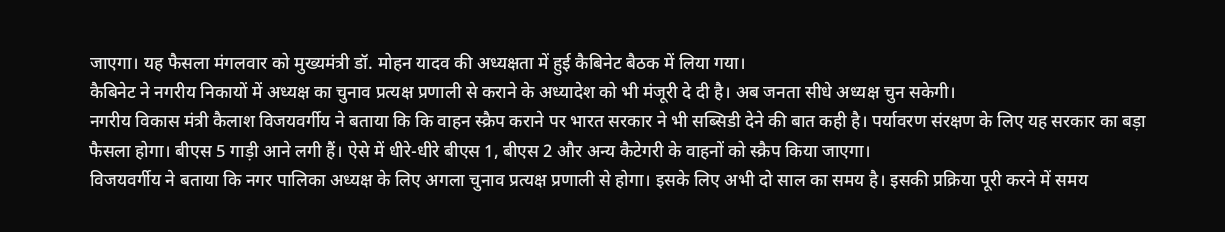जाएगा। यह फैसला मंगलवार को मुख्यमंत्री डॉ. मोहन यादव की अध्यक्षता में हुई कैबिनेट बैठक में लिया गया।
कैबिनेट ने नगरीय निकायों में अध्यक्ष का चुनाव प्रत्यक्ष प्रणाली से कराने के अध्यादेश को भी मंजूरी दे दी है। अब जनता सीधे अध्यक्ष चुन सकेगी।
नगरीय विकास मंत्री कैलाश विजयवर्गीय ने बताया कि कि वाहन स्क्रैप कराने पर भारत सरकार ने भी सब्सिडी देने की बात कही है। पर्यावरण संरक्षण के लिए यह सरकार का बड़ा फैसला होगा। बीएस 5 गाड़ी आने लगी हैं। ऐसे में धीरे-धीरे बीएस 1, बीएस 2 और अन्य कैटेगरी के वाहनों को स्क्रैप किया जाएगा।
विजयवर्गीय ने बताया कि नगर पालिका अध्यक्ष के लिए अगला चुनाव प्रत्यक्ष प्रणाली से होगा। इसके लिए अभी दो साल का समय है। इसकी प्रक्रिया पूरी करने में समय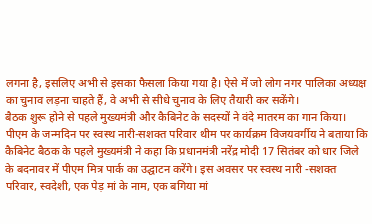लगना है, इसलिए अभी से इसका फैसला किया गया है। ऐसे में जो लोग नगर पालिका अध्यक्ष का चुनाव लड़ना चाहते हैं, वे अभी से सीधे चुनाव के लिए तैयारी कर सकेंगे।
बैठक शुरू होने से पहले मुख्यमंत्री और कैबिनेट के सदस्यों ने वंदे मातरम का गान किया।
पीएम के जन्मदिन पर स्वस्थ नारी-सशक्त परिवार थीम पर कार्यक्रम विजयवर्गीय ने बताया कि कैबिनेट बैठक के पहले मुख्यमंत्री ने कहा कि प्रधानमंत्री नरेंद्र मोदी 17 सितंबर को धार जिले के बदनावर में पीएम मित्र पार्क का उद्घाटन करेंगे। इस अवसर पर स्वस्थ नारी -सशक्त परिवार, स्वदेशी, एक पेड़ मां के नाम, एक बगिया मां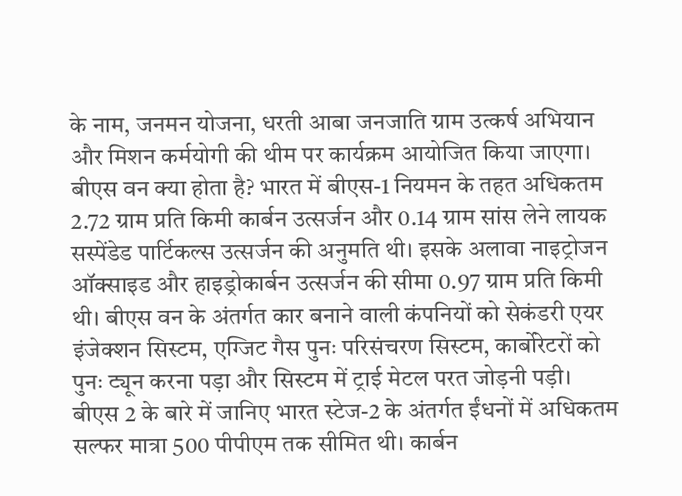के नाम, जनमन योजना, धरती आबा जनजाति ग्राम उत्कर्ष अभियान और मिशन कर्मयोगी की थीम पर कार्यक्रम आयोजित किया जाएगा।
बीएस वन क्या होता है? भारत में बीएस-1 नियमन के तहत अधिकतम 2.72 ग्राम प्रति किमी कार्बन उत्सर्जन और 0.14 ग्राम सांस लेने लायक सस्पेंडेड पार्टिकल्स उत्सर्जन की अनुमति थी। इसके अलावा नाइट्रोजन ऑक्साइड और हाइड्रोकार्बन उत्सर्जन की सीमा 0.97 ग्राम प्रति किमी थी। बीएस वन के अंतर्गत कार बनाने वाली कंपनियों को सेकंडरी एयर इंजेक्शन सिस्टम, एग्जिट गैस पुनः परिसंचरण सिस्टम, कार्बोरेटरों को पुनः ट्यून करना पड़ा और सिस्टम में ट्राई मेटल परत जोड़नी पड़ी।
बीएस 2 के बारे में जानिए भारत स्टेज-2 के अंतर्गत ईंधनों में अधिकतम सल्फर मात्रा 500 पीपीएम तक सीमित थी। कार्बन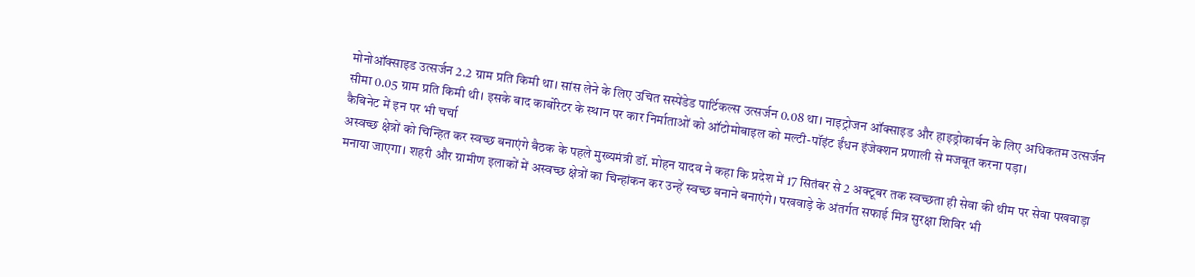मोनोऑक्साइड उत्सर्जन 2.2 ग्राम प्रति किमी था। सांस लेने के लिए उचित सस्पेंडेड पार्टिकल्स उत्सर्जन 0.08 था। नाइट्रोजन ऑक्साइड और हाइड्रोकार्बन के लिए अधिकतम उत्सर्जन सीमा 0.05 ग्राम प्रति किमी थी। इसके बाद कार्बोरेटर के स्थान पर कार निर्माताओं को ऑटोमोबाइल को मल्टी-पॉइंट ईंधन इंजेक्शन प्रणाली से मजबूत करना पड़ा।
कैबिनेट में इन पर भी चर्चा
अस्वच्छ क्षेत्रों को चिन्हित कर स्वच्छ बनाएंगे बैठक के पहले मुख्यमंत्री डॉ. मोहन यादव ने कहा कि प्रदेश में 17 सितंबर से 2 अक्टूबर तक स्वच्छता ही सेवा की थीम पर सेवा पखवाड़ा मनाया जाएगा। शहरी और ग्रामीण इलाकों में अस्वच्छ क्षेत्रों का चिन्हांकन कर उन्हें स्वच्छ बनाने बनाएंगे। पखवाड़े के अंतर्गत सफाई मित्र सुरक्षा शिविर भी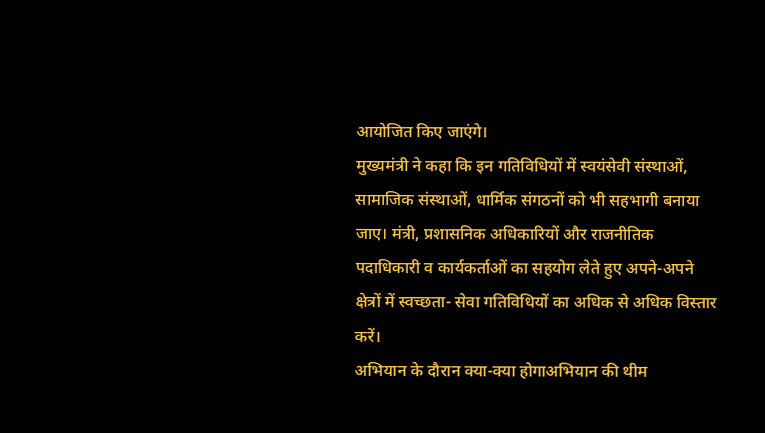आयोजित किए जाएंगे।
मुख्यमंत्री ने कहा कि इन गतिविधियों में स्वयंसेवी संस्थाओं, सामाजिक संस्थाओं, धार्मिक संगठनों को भी सहभागी बनाया जाए। मंत्री, प्रशासनिक अधिकारियों और राजनीतिक पदाधिकारी व कार्यकर्ताओं का सहयोग लेते हुए अपने-अपने क्षेत्रों में स्वच्छता- सेवा गतिविधियों का अधिक से अधिक विस्तार करें।
अभियान के दौरान क्या-क्या होगाअभियान की थीम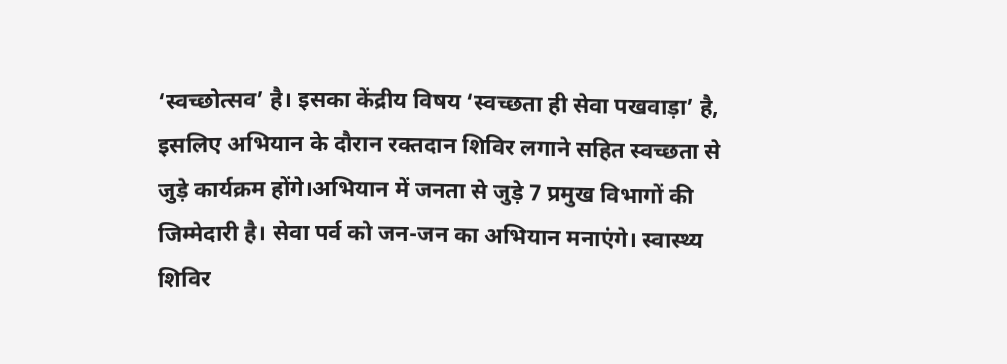‘स्वच्छोत्सव’ है। इसका केंद्रीय विषय ‘स्वच्छता ही सेवा पखवाड़ा’ है, इसलिए अभियान के दौरान रक्तदान शिविर लगाने सहित स्वच्छता से जुड़े कार्यक्रम होंगे।अभियान में जनता से जुड़े 7 प्रमुख विभागों की जिम्मेदारी है। सेवा पर्व को जन-जन का अभियान मनाएंगे। स्वास्थ्य शिविर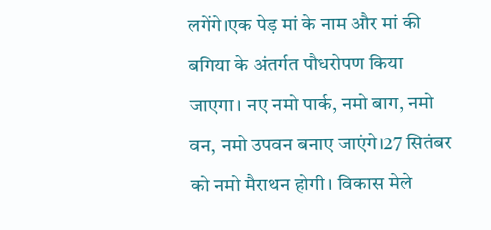लगेंगे।एक पेड़ मां के नाम और मां की बगिया के अंतर्गत पौधरोपण किया जाएगा। नए नमो पार्क, नमो बाग, नमो वन, नमो उपवन बनाए जाएंगे।27 सितंबर को नमो मैराथन होगी। विकास मेले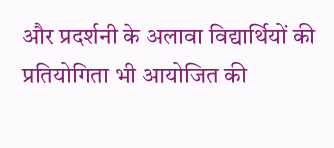और प्रदर्शनी के अलावा विद्यार्थियों की प्रतियोगिता भी आयोजित की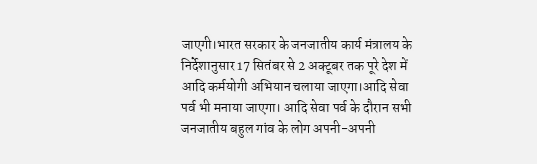जाएगी।भारत सरकार के जनजातीय कार्य मंत्रालय के निर्देशानुसार 17 सितंबर से 2 अक्टूबर तक पूरे देश में आदि कर्मयोगी अभियान चलाया जाएगा।आदि सेवा पर्व भी मनाया जाएगा। आदि सेवा पर्व के दौरान सभी जनजातीय बहुल गांव के लोग अपनी-अपनी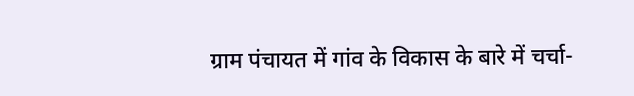ग्राम पंचायत में गांव के विकास के बारे में चर्चा-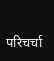परिचर्चा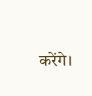करेंगे।